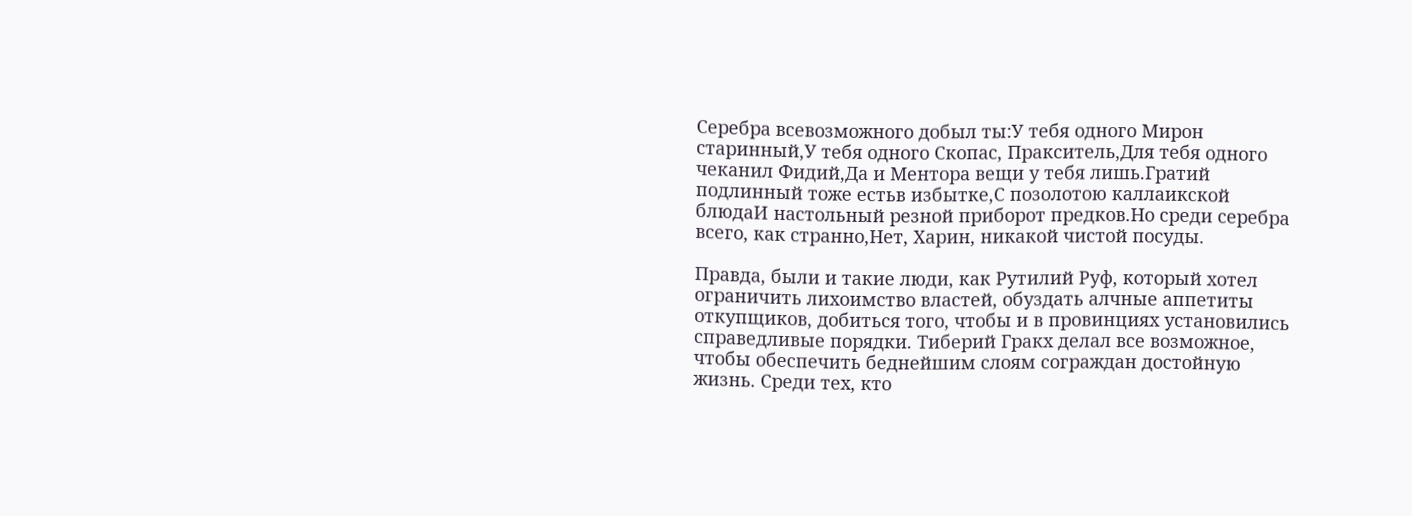Серебра всевозможного добыл ты:У тебя одного Мирон старинный,У тебя одного Скопас, Пракситель,Для тебя одного чеканил Фидий,Да и Ментора вещи у тебя лишь.Гратий подлинный тоже естьв избытке,С позолотою каллаикской блюдаИ настольный резной приборот предков.Но среди серебра всего, как странно,Нет, Харин, никакой чистой посуды.

Правда, были и такие люди, как Рутилий Руф, который хотел ограничить лихоимство властей, обуздать алчные аппетиты откупщиков, добиться того, чтобы и в провинциях установились справедливые порядки. Тиберий Гракх делал все возможное, чтобы обеспечить беднейшим слоям сограждан достойную жизнь. Среди тех, кто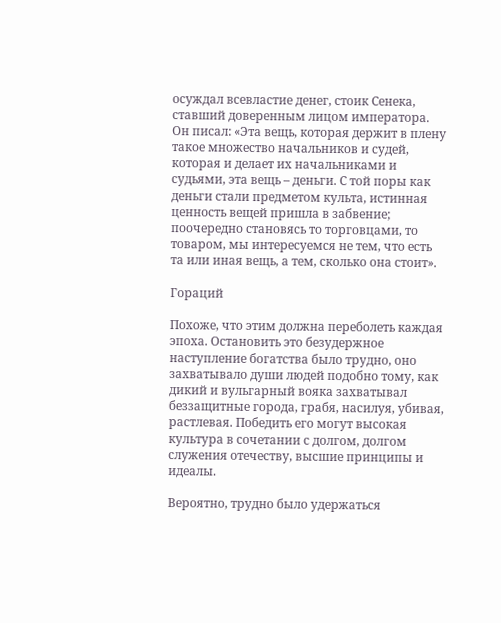осуждал всевластие денег, стоик Сенека, ставший доверенным лицом императора. Он писал: «Эта вещь, которая держит в плену такое множество начальников и судей, которая и делает их начальниками и судьями, эта вещь – деньги. С той поры как деньги стали предметом культа, истинная ценность вещей пришла в забвение; поочередно становясь то торговцами, то товаром, мы интересуемся не тем, что есть та или иная вещь, а тем, сколько она стоит».

Гораций

Похоже, что этим должна переболеть каждая эпоха. Остановить это безудержное наступление богатства было трудно, оно захватывало души людей подобно тому, как дикий и вульгарный вояка захватывал беззащитные города, грабя, насилуя, убивая, растлевая. Победить его могут высокая культура в сочетании с долгом, долгом служения отечеству, высшие принципы и идеалы.

Вероятно, трудно было удержаться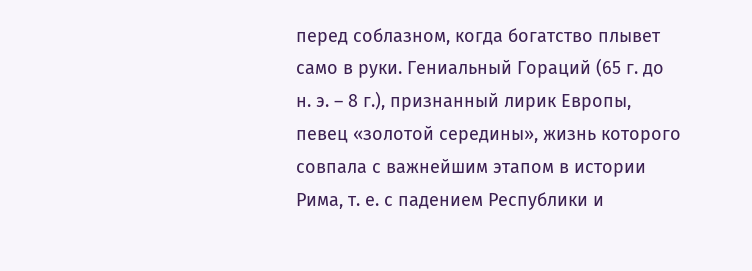перед соблазном, когда богатство плывет само в руки. Гениальный Гораций (65 г. до н. э. – 8 г.), признанный лирик Европы, певец «золотой середины», жизнь которого совпала с важнейшим этапом в истории Рима, т. е. с падением Республики и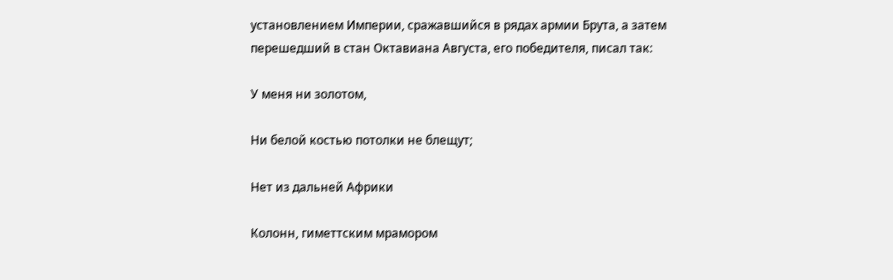установлением Империи, сражавшийся в рядах армии Брута, а затем перешедший в стан Октавиана Августа, его победителя, писал так:

У меня ни золотом,

Ни белой костью потолки не блещут;

Нет из дальней Африки

Колонн, гиметтским мрамором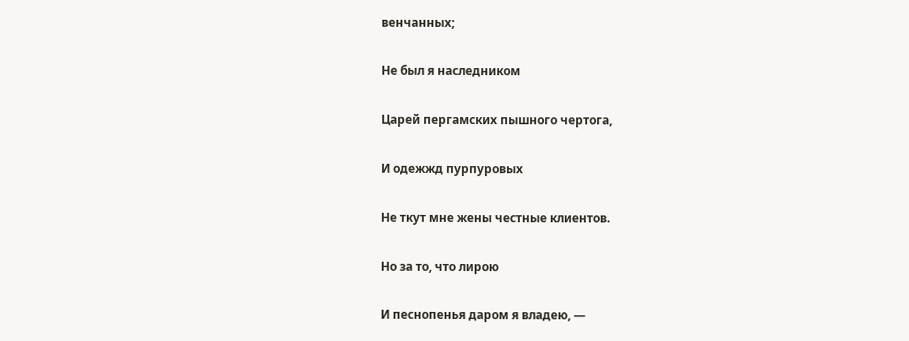венчанных;

Не был я наследником

Царей пергамских пышного чертога,

И одежжд пурпуровых

Не ткут мне жены честные клиентов.

Но за то, что лирою

И песнопенья даром я владею, —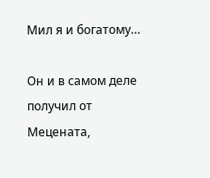Мил я и богатому…

Он и в самом деле получил от Мецената,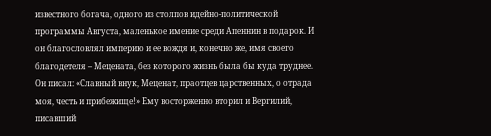известного богача, одного из столпов идейно-политической программы Августа, маленькое имение среди Апеннин в подарок. И он благословлял империю и ее вождя и, конечно же, имя своего благодетеля – Мецената, без которого жизнь была бы куда труднее. Он писал: «Славный внук, Меценат, праотцев царственных, о отрада моя, честь и прибежище!» Ему восторженно вторил и Вергилий, писавший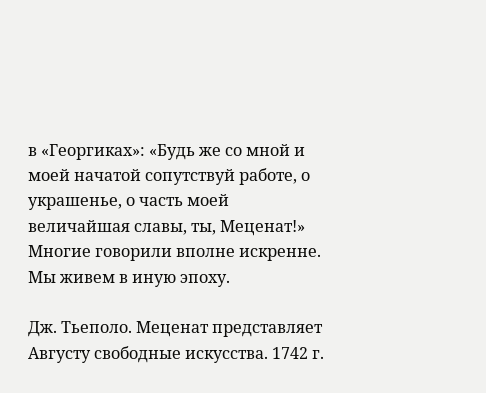в «Георгиках»: «Будь же со мной и моей начатой сопутствуй работе, о украшенье, о часть моей величайшая славы, ты, Меценат!» Многие говорили вполне искренне. Мы живем в иную эпоху.

Дж. Тьеполо. Меценат представляет Августу свободные искусства. 1742 г.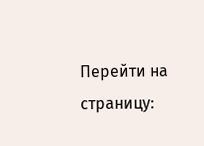Перейти на страницу: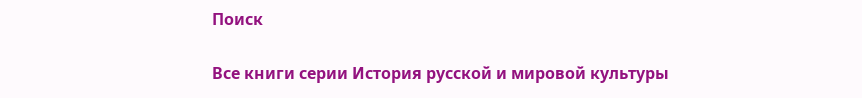Поиск

Все книги серии История русской и мировой культуры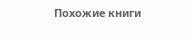Похожие книги